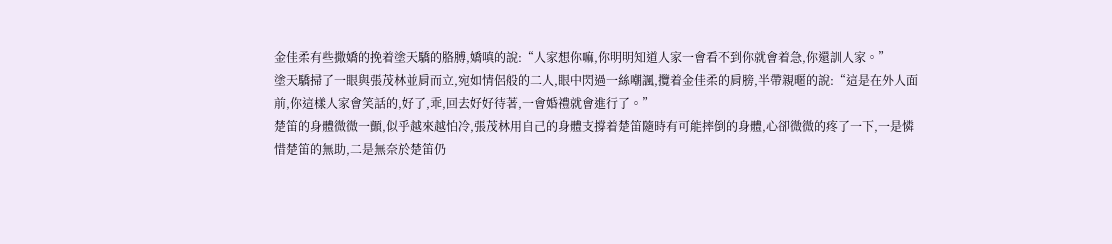金佳柔有些撒嬌的挽着塗天驕的胳膊,嬌嗔的說:“人家想你嘛,你明明知道人家一會看不到你就會着急,你還訓人家。”
塗天驕掃了一眼與張茂林並肩而立,宛如情侶般的二人,眼中閃過一絲嘲諷,攬着金佳柔的肩膀,半帶親暱的說:“這是在外人面前,你這樣人家會笑話的,好了,乖,回去好好待著,一會婚禮就會進行了。”
楚笛的身體微微一顫,似乎越來越怕冷,張茂林用自己的身體支撐着楚笛隨時有可能摔倒的身體,心卻微微的疼了一下,一是憐惜楚笛的無助,二是無奈於楚笛仍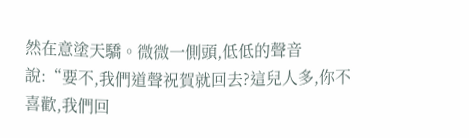然在意塗天驕。微微一側頭,低低的聲音說:“要不,我們道聲祝賀就回去?這兒人多,你不喜歡,我們回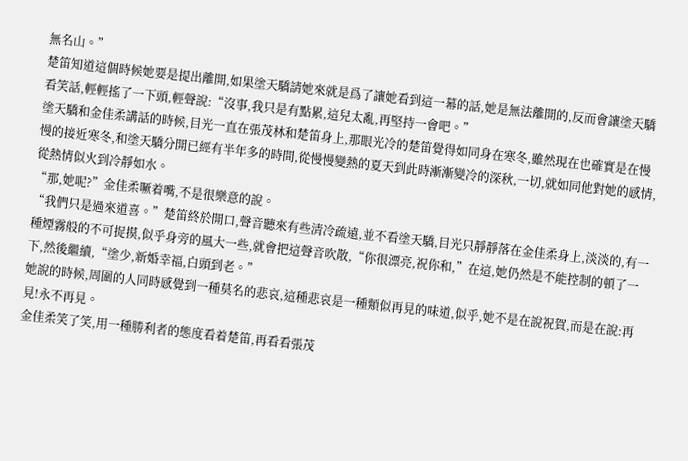無名山。”
楚笛知道這個時候她要是提出離開,如果塗天驕請她來就是爲了讓她看到這一幕的話,她是無法離開的,反而會讓塗天驕看笑話,輕輕搖了一下頭,輕聲說:“沒事,我只是有點累,這兒太亂,再堅持一會吧。”
塗天驕和金佳柔講話的時候,目光一直在張茂林和楚笛身上,那眼光冷的楚笛覺得如同身在寒冬,雖然現在也確實是在慢慢的接近寒冬,和塗天驕分開已經有半年多的時間,從慢慢變熱的夏天到此時漸漸變冷的深秋,一切,就如同他對她的感情,從熱情似火到冷靜如水。
“那,她呢?”金佳柔噘着嘴,不是很樂意的說。
“我們只是過來道喜。”楚笛終於開口,聲音聽來有些清冷疏遠,並不看塗天驕,目光只靜靜落在金佳柔身上,淡淡的,有一種煙霧般的不可捉摸,似乎身旁的風大一些,就會把這聲音吹散,“你很漂亮,祝你和,”在這,她仍然是不能控制的頓了一下,然後繼續,“塗少,新婚幸福,白頭到老。”
她說的時候,周圍的人同時感覺到一種莫名的悲哀,這種悲哀是一種類似再見的味道,似乎,她不是在說祝賀,而是在說:再見!永不再見。
金佳柔笑了笑,用一種勝利者的態度看着楚笛,再看看張茂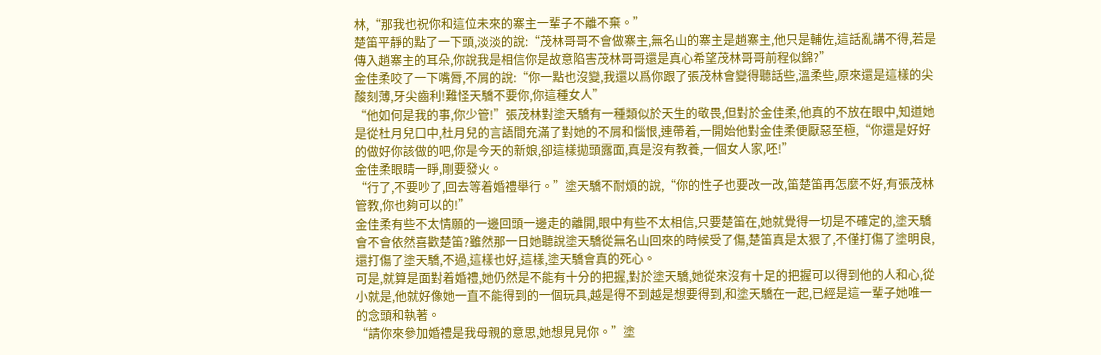林,“那我也祝你和這位未來的寨主一輩子不離不棄。”
楚笛平靜的點了一下頭,淡淡的說:“茂林哥哥不會做寨主,無名山的寨主是趙寨主,他只是輔佐,這話亂講不得,若是傳入趙寨主的耳朵,你說我是相信你是故意陷害茂林哥哥還是真心希望茂林哥哥前程似錦?”
金佳柔咬了一下嘴脣,不屑的說:“你一點也沒變,我還以爲你跟了張茂林會變得聽話些,溫柔些,原來還是這樣的尖酸刻薄,牙尖齒利!難怪天驕不要你,你這種女人”
“他如何是我的事,你少管!”張茂林對塗天驕有一種類似於天生的敬畏,但對於金佳柔,他真的不放在眼中,知道她是從杜月兒口中,杜月兒的言語間充滿了對她的不屑和惱恨,連帶着,一開始他對金佳柔便厭惡至極,“你還是好好的做好你該做的吧,你是今天的新娘,卻這樣拋頭露面,真是沒有教養,一個女人家,呸!”
金佳柔眼睛一睜,剛要發火。
“行了,不要吵了,回去等着婚禮舉行。”塗天驕不耐煩的說,“你的性子也要改一改,笛楚笛再怎麼不好,有張茂林管教,你也夠可以的!”
金佳柔有些不太情願的一邊回頭一邊走的離開,眼中有些不太相信,只要楚笛在,她就覺得一切是不確定的,塗天驕會不會依然喜歡楚笛?雖然那一日她聽說塗天驕從無名山回來的時候受了傷,楚笛真是太狠了,不僅打傷了塗明良,還打傷了塗天驕,不過,這樣也好,這樣,塗天驕會真的死心。
可是,就算是面對着婚禮,她仍然是不能有十分的把握,對於塗天驕,她從來沒有十足的把握可以得到他的人和心,從小就是,他就好像她一直不能得到的一個玩具,越是得不到越是想要得到,和塗天驕在一起,已經是這一輩子她唯一的念頭和執著。
“請你來參加婚禮是我母親的意思,她想見見你。”塗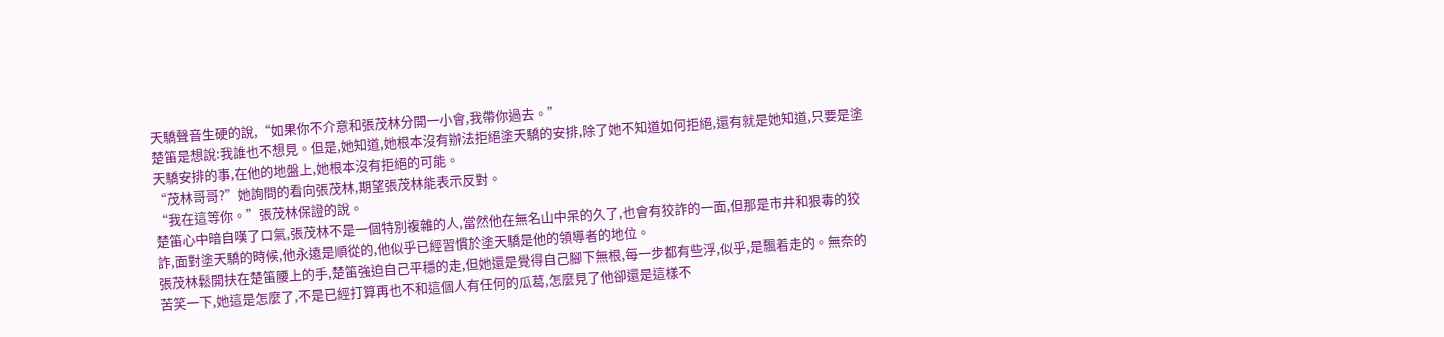天驕聲音生硬的說,“如果你不介意和張茂林分開一小會,我帶你過去。”
楚笛是想說:我誰也不想見。但是,她知道,她根本沒有辦法拒絕塗天驕的安排,除了她不知道如何拒絕,還有就是她知道,只要是塗天驕安排的事,在他的地盤上,她根本沒有拒絕的可能。
“茂林哥哥?”她詢問的看向張茂林,期望張茂林能表示反對。
“我在這等你。”張茂林保證的說。
楚笛心中暗自嘆了口氣,張茂林不是一個特別複雜的人,當然他在無名山中呆的久了,也會有狡詐的一面,但那是市井和狠毒的狡詐,面對塗天驕的時候,他永遠是順從的,他似乎已經習慣於塗天驕是他的領導者的地位。
張茂林鬆開扶在楚笛腰上的手,楚笛強迫自己平穩的走,但她還是覺得自己腳下無根,每一步都有些浮,似乎,是飄着走的。無奈的苦笑一下,她這是怎麼了,不是已經打算再也不和這個人有任何的瓜葛,怎麼見了他卻還是這樣不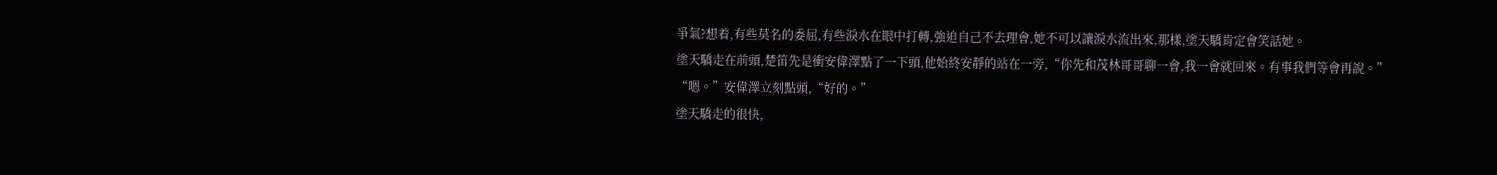爭氣?想着,有些莫名的委屈,有些淚水在眼中打轉,強迫自己不去理會,她不可以讓淚水流出來,那樣,塗天驕肯定會笑話她。
塗天驕走在前頭,楚笛先是衝安偉澤點了一下頭,他始終安靜的站在一旁,“你先和茂林哥哥聊一會,我一會就回來。有事我們等會再說。”
“嗯。”安偉澤立刻點頭,“好的。”
塗天驕走的很快,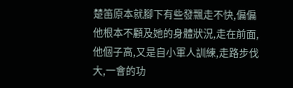楚笛原本就腳下有些發飄走不快,偏偏他根本不顧及她的身體狀況,走在前面,他個子高,又是自小軍人訓練,走路步伐大,一會的功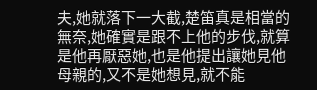夫,她就落下一大截,楚笛真是相當的無奈,她確實是跟不上他的步伐,就算是他再厭惡她,也是他提出讓她見他母親的,又不是她想見,就不能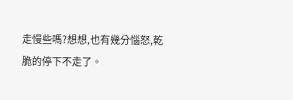走慢些嗎?想想,也有幾分惱怒,乾脆的停下不走了。